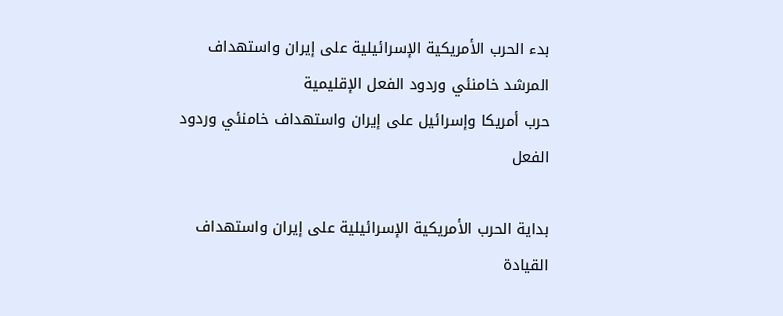بدء الحرب الأمريكية الإسرائيلية على إيران واستهداف المرشد خامنئي وردود الفعل الإقليمية
حرب أمريكا وإسرائيل على إيران واستهداف خامنئي وردود الفعل

بداية الحرب الأمريكية الإسرائيلية على إيران واستهداف القيادة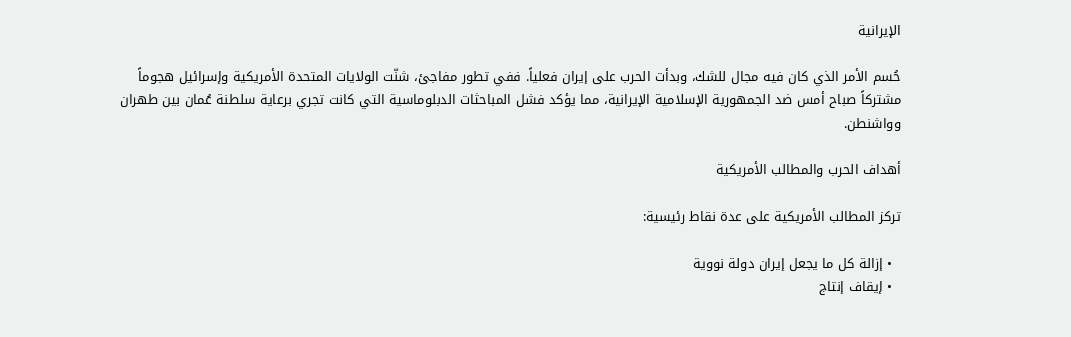الإيرانية

حُسم الأمر الذي كان فيه مجال للشك، وبدأت الحرب على إيران فعلياً. ففي تطور مفاجئ، شنّت الولايات المتحدة الأمريكية وإسرائيل هجوماً مشتركاً صباح أمس ضد الجمهورية الإسلامية الإيرانية، مما يؤكد فشل المباحثات الدبلوماسية التي كانت تجري برعاية سلطنة عُمان بين طهران وواشنطن.

أهداف الحرب والمطالب الأمريكية

تركز المطالب الأمريكية على عدة نقاط رئيسية:

  • إزالة كل ما يجعل إيران دولة نووية
  • إيقاف إنتاج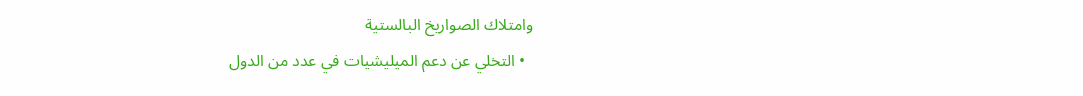وامتلاك الصواريخ البالستية
  • التخلي عن دعم الميليشيات في عدد من الدول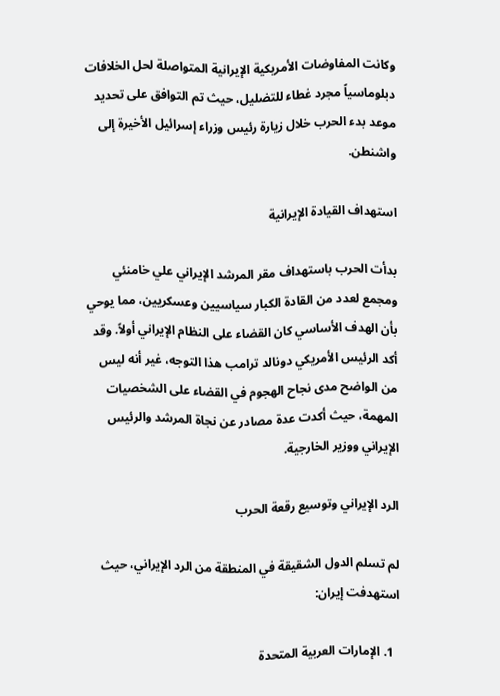وكانت المفاوضات الأمريكية الإيرانية المتواصلة لحل الخلافات دبلوماسياً مجرد غطاء للتضليل، حيث تم التوافق على تحديد موعد بدء الحرب خلال زيارة رئيس وزراء إسرائيل الأخيرة إلى واشنطن.

استهداف القيادة الإيرانية

بدأت الحرب باستهداف مقر المرشد الإيراني علي خامنئي ومجمع لعدد من القادة الكبار سياسيين وعسكريين، مما يوحي بأن الهدف الأساسي كان القضاء على النظام الإيراني أولاً. وقد أكد الرئيس الأمريكي دونالد ترامب هذا التوجه، غير أنه ليس من الواضح مدى نجاح الهجوم في القضاء على الشخصيات المهمة، حيث أكدت عدة مصادر عن نجاة المرشد والرئيس الإيراني ووزير الخارجية.

الرد الإيراني وتوسيع رقعة الحرب

لم تسلم الدول الشقيقة في المنطقة من الرد الإيراني، حيث استهدفت إيران:

  1. الإمارات العربية المتحدة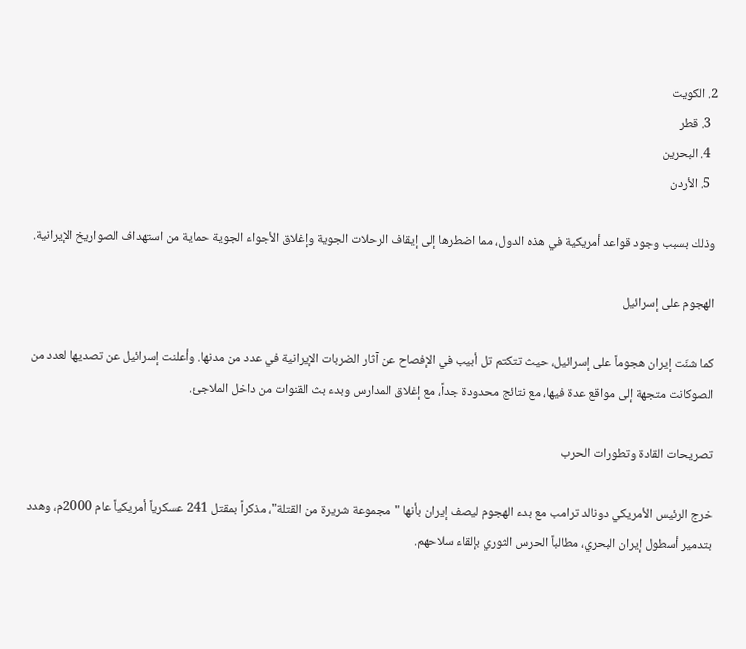2. الكويت
  3. قطر
  4. البحرين
  5. الأردن

وذلك بسبب وجود قواعد أمريكية في هذه الدول، مما اضطرها إلى إيقاف الرحلات الجوية وإغلاق الأجواء الجوية حماية من استهداف الصواريخ الإيرانية.

الهجوم على إسرائيل

كما شنّت إيران هجوماً على إسرائيل، حيث تتكتم تل أبيب في الإفصاح عن آثار الضربات الإيرانية في عدد من مدنها. وأعلنت إسرائيل عن تصديها لعدد من الصوكانت متجهة إلى مواقع عدة فيها، مع نتائج محدودة جداً، مع إغلاق المدارس وبدء بث القنوات من داخل الملاجئ.

تصريحات القادة وتطورات الحرب

خرج الرئيس الأمريكي دونالد ترامب مع بدء الهجوم ليصف إيران بأنها "مجموعة شريرة من القتلة"، مذكراً بمقتل 241 عسكرياً أمريكياً عام 2000م، وهدد بتدمير أسطول إيران البحري، مطالباً الحرس الثوري بإلقاء سلاحهم.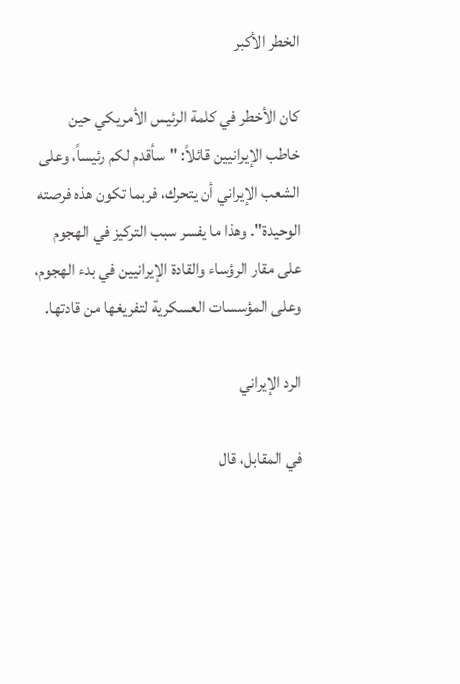الخطر الأكبر

كان الأخطر في كلمة الرئيس الأمريكي حين خاطب الإيرانيين قائلاً: "سأقدم لكم رئيساً، وعلى الشعب الإيراني أن يتحرك، فربما تكون هذه فرصته الوحيدة". وهذا ما يفسر سبب التركيز في الهجوم على مقار الرؤساء والقادة الإيرانيين في بدء الهجوم، وعلى المؤسسات العسكرية لتفريغها من قادتها.

الرد الإيراني

في المقابل، قال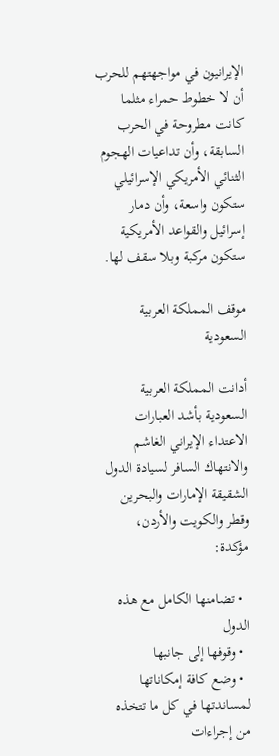الإيرانيون في مواجهتهم للحرب أن لا خطوط حمراء مثلما كانت مطروحة في الحرب السابقة، وأن تداعيات الهجوم الثنائي الأمريكي الإسرائيلي ستكون واسعة، وأن دمار إسرائيل والقواعد الأمريكية ستكون مركبة وبلا سقف لها.

موقف المملكة العربية السعودية

أدانت المملكة العربية السعودية بأشد العبارات الاعتداء الإيراني الغاشم والانتهاك السافر لسيادة الدول الشقيقة الإمارات والبحرين وقطر والكويت والأردن، مؤكدة:

  • تضامنها الكامل مع هذه الدول
  • وقوفها إلى جانبها
  • وضع كافة إمكاناتها لمساندتها في كل ما تتخذه من إجراءات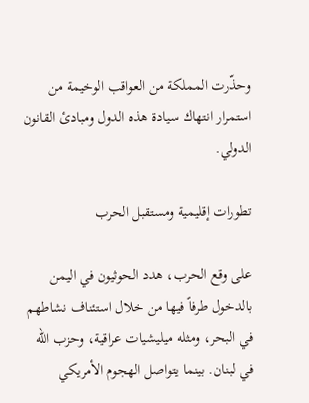وحذّرت المملكة من العواقب الوخيمة من استمرار انتهاك سيادة هذه الدول ومبادئ القانون الدولي.

تطورات إقليمية ومستقبل الحرب

على وقع الحرب، هدد الحوثيون في اليمن بالدخول طرفاً فيها من خلال استئناف نشاطهم في البحر، ومثله ميليشيات عراقية، وحزب الله في لبنان. بينما يتواصل الهجوم الأمريكي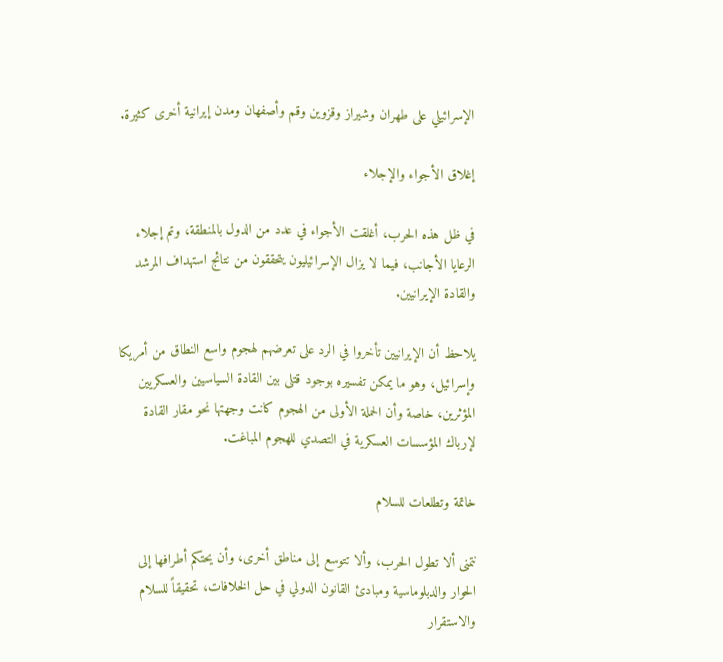الإسرائيلي على طهران وشيراز وقزوين وقم وأصفهان ومدن إيرانية أخرى كثيرة.

إغلاق الأجواء والإجلاء

في ظل هذه الحرب، أغلقت الأجواء في عدد من الدول بالمنطقة، وتم إجلاء الرعايا الأجانب، فيما لا يزال الإسرائيليون يتحققون من نتائج استهداف المرشد والقادة الإيرانيين.

يلاحظ أن الإيرانيين تأخروا في الرد على تعرضهم لهجوم واسع النطاق من أمريكا وإسرائيل، وهو ما يمكن تفسيره بوجود قتلى بين القادة السياسيين والعسكريين المؤثرين، خاصة وأن الحملة الأولى من الهجوم كانت وجهتها نحو مقار القادة لإرباك المؤسسات العسكرية في التصدي للهجوم المباغت.

خاتمة وتطلعات للسلام

نتمنى ألا تطول الحرب، وألا تتوسع إلى مناطق أخرى، وأن يحتكم أطرافها إلى الحوار والدبلوماسية ومبادئ القانون الدولي في حل الخلافات، تحقيقاً للسلام والاستقرار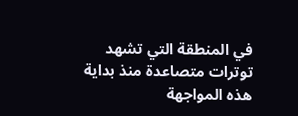في المنطقة التي تشهد توترات متصاعدة منذ بداية هذه المواجهة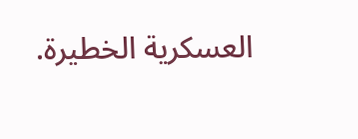العسكرية الخطيرة.